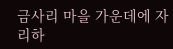금사리 마을 가운데에 자리하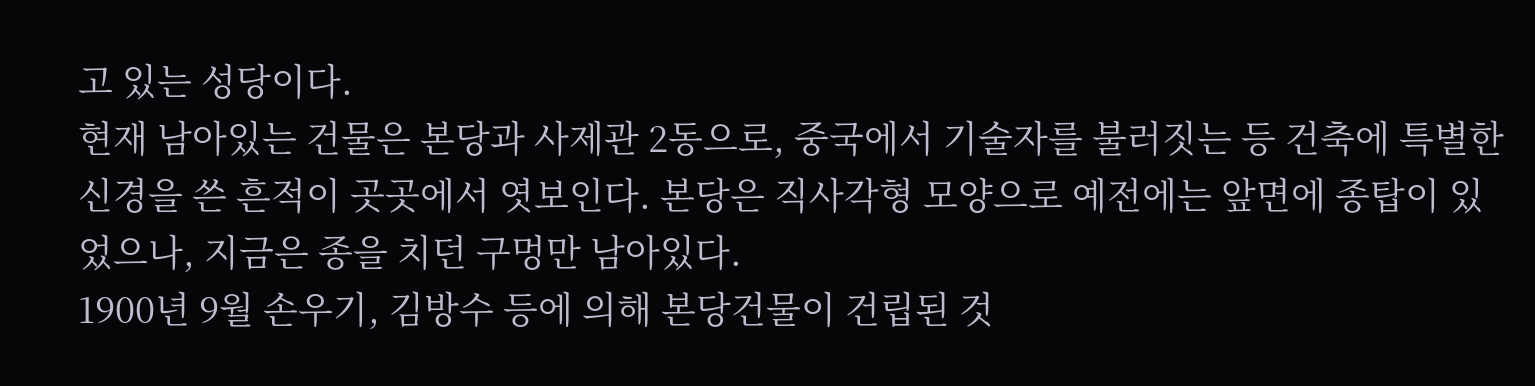고 있는 성당이다.
현재 남아있는 건물은 본당과 사제관 2동으로, 중국에서 기술자를 불러짓는 등 건축에 특별한 신경을 쓴 흔적이 곳곳에서 엿보인다. 본당은 직사각형 모양으로 예전에는 앞면에 종탑이 있었으나, 지금은 종을 치던 구멍만 남아있다.
1900년 9월 손우기, 김방수 등에 의해 본당건물이 건립된 것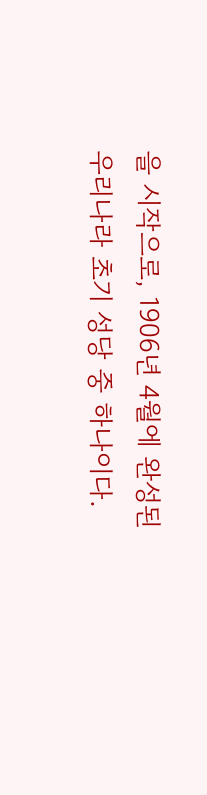을 시작으로, 1906년 4월에 완성된 우리나라 초기 성당 중 하나이다.